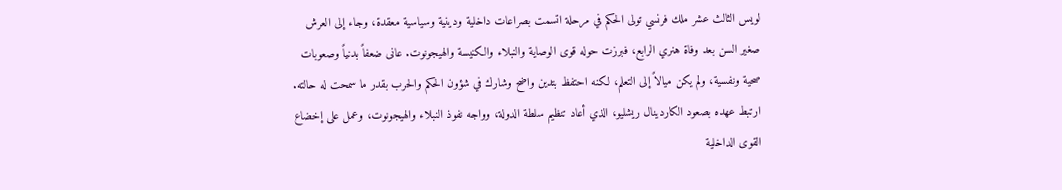لويس الثالث عشر ملك فرنسي تولى الحكم في مرحلة اتسمت بصراعات داخلية ودينية وسياسية معقدة، وجاء إلى العرش صغير السن بعد وفاة هنري الرابع، فبرزت حوله قوى الوصاية والنبلاء والكنيسة والهيجونوت. عانى ضعفاً بدنياً وصعوبات صحية ونفسية، ولم يكن ميالاً إلى التعلم، لكنه احتفظ بتدين واضح وشارك في شؤون الحكم والحرب بقدر ما سمحت له حالته. ارتبط عهده بصعود الكاردينال ريشليو، الذي أعاد تنظيم سلطة الدولة، وواجه نفوذ النبلاء والهيجونوت، وعمل على إخضاع القوى الداخلية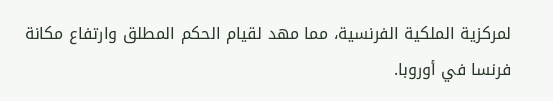لمركزية الملكية الفرنسية، مما مهد لقيام الحكم المطلق وارتفاع مكانة فرنسا في أوروبا.